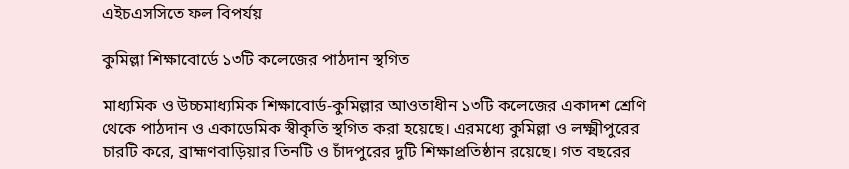এইচএসসিতে ফল বিপর্যয়

কুমিল্লা শিক্ষাবোর্ডে ১৩টি কলেজের পাঠদান স্থগিত

মাধ্যমিক ও উচ্চমাধ্যমিক শিক্ষাবোর্ড-কুমিল্লার আওতাধীন ১৩টি কলেজের একাদশ শ্রেণি থেকে পাঠদান ও একাডেমিক স্বীকৃতি স্থগিত করা হয়েছে। এরমধ্যে কুমিল্লা ও লক্ষ্মীপুরের চারটি করে, ব্রাহ্মণবাড়িয়ার তিনটি ও চাঁদপুরের দুটি শিক্ষাপ্রতিষ্ঠান রয়েছে। গত বছরের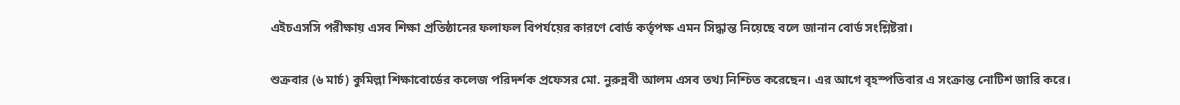এইচএসসি পরীক্ষায় এসব শিক্ষা প্রতিষ্ঠানের ফলাফল বিপর্যয়ের কারণে বোর্ড কর্তৃপক্ষ এমন সিদ্ধান্ত নিয়েছে বলে জানান বোর্ড সংশ্লিষ্টরা।

শুক্রবার (৬ মার্চ) কুমিল্লা শিক্ষাবোর্ডের কলেজ পরিদর্শক প্রফেসর মো. নুরুন্নবী আলম এসব তথ্য নিশ্চিত করেছেন। এর আগে বৃহস্পতিবার এ সংক্রান্ত নোটিশ জারি করে।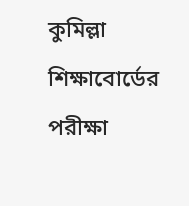কুমিল্লা শিক্ষাবোর্ডের পরীক্ষা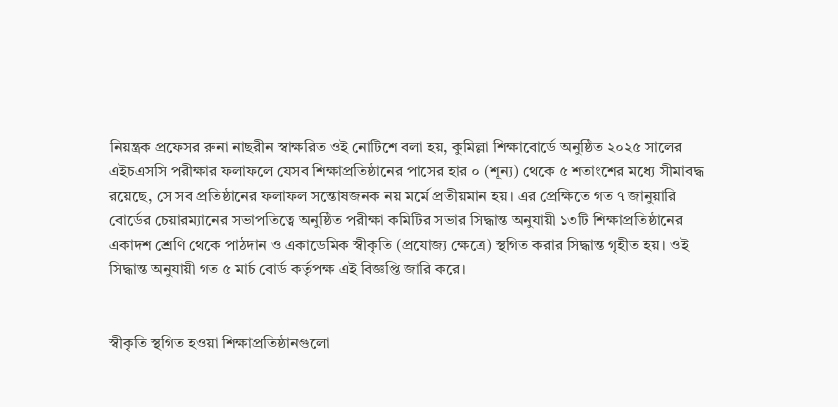নিয়ন্ত্রক প্রফেসর রুনা নাছরীন স্বাক্ষরিত ওই নোটিশে বলা হয়, কুমিল্লা শিক্ষাবোর্ডে অনুষ্ঠিত ২০২৫ সালের এইচএসসি পরীক্ষার ফলাফলে যেসব শিক্ষাপ্রতিষ্ঠানের পাসের হার ০ (শূন্য) থেকে ৫ শতাংশের মধ্যে সীমাবদ্ধ রয়েছে, সে সব প্রতিষ্ঠানের ফলাফল সন্তোষজনক নয় মর্মে প্রতীয়মান হয়। এর প্রেক্ষিতে গত ৭ জানুয়ারি বোর্ডের চেয়ারম্যানের সভাপতিত্বে অনুষ্ঠিত পরীক্ষা কমিটির সভার সিদ্ধান্ত অনুযায়ী ১৩টি শিক্ষাপ্রতিষ্ঠানের একাদশ শ্রেণি থেকে পাঠদান ও একাডেমিক স্বীকৃতি (প্রযোজ্য ক্ষেত্রে) স্থগিত করার সিদ্ধান্ত গৃহীত হয়। ওই সিদ্ধান্ত অনুযায়ী গত ৫ মার্চ বোর্ড কর্তৃপক্ষ এই বিজ্ঞপ্তি জারি করে।


স্বীকৃতি স্থগিত হওয়া শিক্ষাপ্রতিষ্ঠানগুলো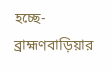হচ্ছে- ব্রাহ্মণবাড়িয়ার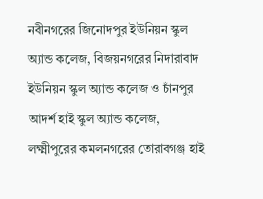নবীনগরের জিনোদপুর ইউনিয়ন স্কুল অ্যান্ড কলেজ, বিজয়নগরের নিদারাবাদ ইউনিয়ন স্কুল অ্যান্ড কলেজ ও চাঁনপুর আদর্শ হাই স্কুল অ্যান্ড কলেজ, লক্ষ্মীপুরের কমলনগরের তোরাবগঞ্জ হাই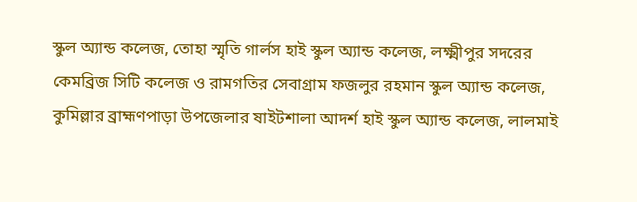স্কুল অ্যান্ড কলেজ, তোহা স্মৃতি গার্লস হাই স্কুল অ্যান্ড কলেজ, লক্ষ্মীপুর সদরের কেমব্রিজ সিটি কলেজ ও রামগতির সেবাগ্রাম ফজলুর রহমান স্কুল অ্যান্ড কলেজ, কুমিল্লার ব্রাহ্মণপাড়া উপজেলার ষাইটশালা আদর্শ হাই স্কুল অ্যান্ড কলেজ, লালমাই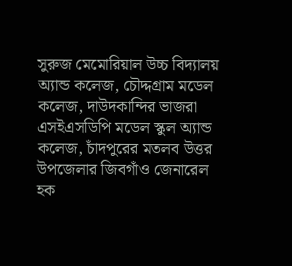সুরুজ মেমোরিয়াল উচ্চ বিদ্যালয় অ্যান্ড কলেজ, চৌদ্দগ্রাম মডেল কলেজ, দাউদকান্দির ভাজরা এসইএসডিপি মডেল স্কুল অ্যান্ড কলেজ, চাঁদপুরের মতলব উত্তর উপজেলার জিবগাঁও জেনারেল হক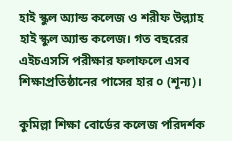হাই স্কুল অ্যান্ড কলেজ ও শরীফ উল্ল্যাহ হাই স্কুল অ্যান্ড কলেজ। গত বছরের এইচএসসি পরীক্ষার ফলাফলে এসব শিক্ষাপ্রতিষ্ঠানের পাসের হার ০ (শূন্য)।

কুমিল্লা শিক্ষা বোর্ডের কলেজ পরিদর্শক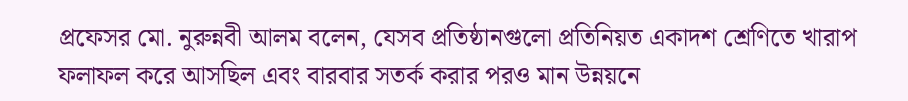প্রফেসর মো. নুরুন্নবী আলম বলেন, যেসব প্রতিষ্ঠানগুলো প্রতিনিয়ত একাদশ শ্রেণিতে খারাপ ফলাফল করে আসছিল এবং বারবার সতর্ক করার পরও মান উন্নয়নে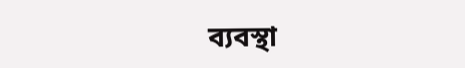ব্যবস্থা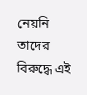নেয়নি তাদের বিরুদ্ধে এই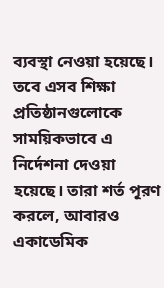ব্যবস্থা নেওয়া হয়েছে। তবে এসব শিক্ষা প্রতিষ্ঠানগুলোকে সাময়িকভাবে এ নির্দেশনা দেওয়া হয়েছে। তারা শর্ত পূরণ করলে, আবারও একাডেমিক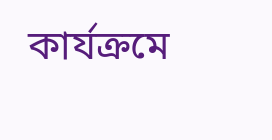কার্যক্রমে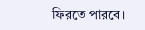ফিরতে পারবে।